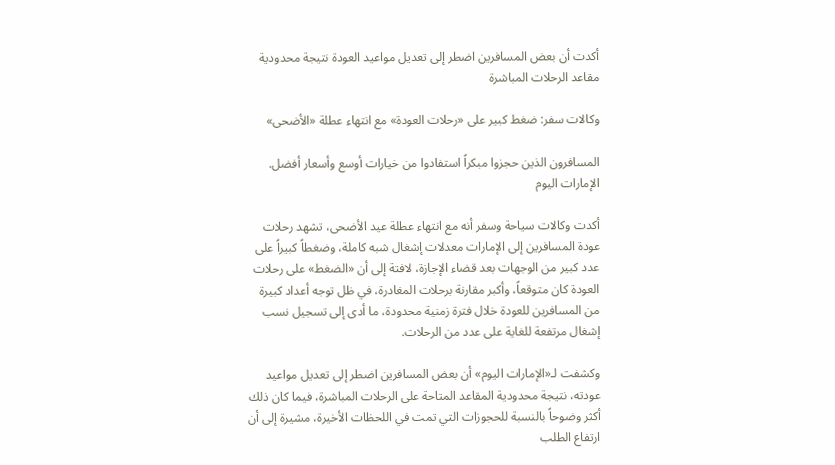أكدت أن بعض المسافرين اضطر إلى تعديل مواعيد العودة نتيجة محدودية مقاعد الرحلات المباشرة

وكالات سفر: ضغط كبير على «رحلات العودة» مع انتهاء عطلة «الأضحى»

المسافرون الذين حجزوا مبكراً استفادوا من خيارات أوسع وأسعار أفضل. الإمارات اليوم

أكدت وكالات سياحة وسفر أنه مع انتهاء عطلة عيد الأضحى، تشهد رحلات عودة المسافرين إلى الإمارات معدلات إشغال شبه كاملة، وضغطاً كبيراً على عدد كبير من الوجهات بعد قضاء الإجازة، لافتة إلى أن «الضغط» على رحلات العودة كان متوقعاً، وأكبر مقارنة برحلات المغادرة، في ظل توجه أعداد كبيرة من المسافرين للعودة خلال فترة زمنية محدودة، ما أدى إلى تسجيل نسب إشغال مرتفعة للغاية على عدد من الرحلات.

وكشفت لـ«الإمارات اليوم» أن بعض المسافرين اضطر إلى تعديل مواعيد عودته، نتيجة محدودية المقاعد المتاحة على الرحلات المباشرة، فيما كان ذلك أكثر وضوحاً بالنسبة للحجوزات التي تمت في اللحظات الأخيرة، مشيرة إلى أن ارتفاع الطلب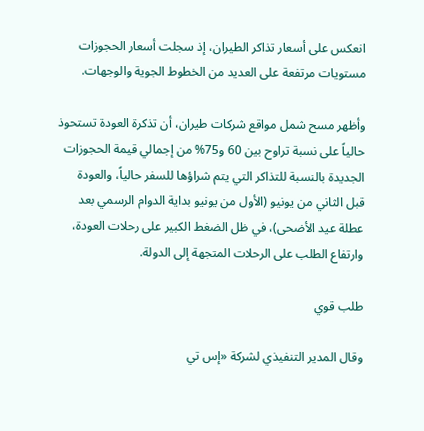انعكس على أسعار تذاكر الطيران، إذ سجلت أسعار الحجوزات مستويات مرتفعة على العديد من الخطوط الجوية والوجهات.

وأظهر مسح شمل مواقع شركات طيران، أن تذكرة العودة تستحوذ حالياً على نسبة تراوح بين 60 و75% من إجمالي قيمة الحجوزات الجديدة بالنسبة للتذاكر التي يتم شراؤها للسفر حالياً، والعودة قبل الثاني من يونيو (الأول من يونيو بداية الدوام الرسمي بعد عطلة عيد الأضحى)، في ظل الضغط الكبير على رحلات العودة، وارتفاع الطلب على الرحلات المتجهة إلى الدولة.

طلب قوي

وقال المدير التنفيذي لشركة «إس تي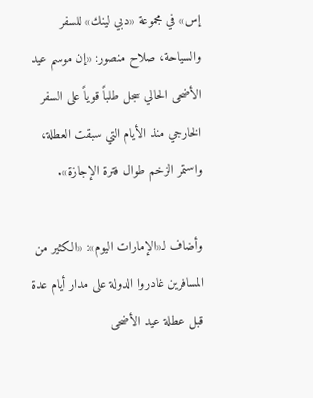إس» في مجموعة «دبي لينك» للسفر والسياحة، صلاح منصور: «إن موسم عيد الأضحى الحالي سجل طلباً قوياً على السفر الخارجي منذ الأيام التي سبقت العطلة، واستمر الزخم طوال فترة الإجازة».

وأضاف لـ«الإمارات اليوم»: «الكثير من المسافرين غادروا الدولة على مدار أيام عدة قبل عطلة عيد الأضحى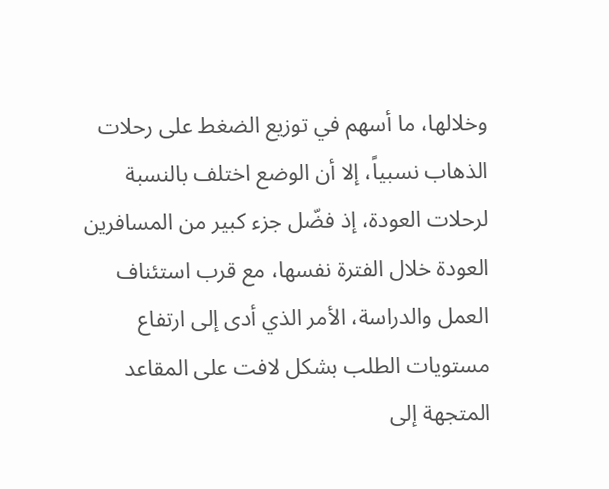وخلالها، ما أسهم في توزيع الضغط على رحلات الذهاب نسبياً، إلا أن الوضع اختلف بالنسبة لرحلات العودة، إذ فضّل جزء كبير من المسافرين العودة خلال الفترة نفسها، مع قرب استئناف العمل والدراسة، الأمر الذي أدى إلى ارتفاع مستويات الطلب بشكل لافت على المقاعد المتجهة إلى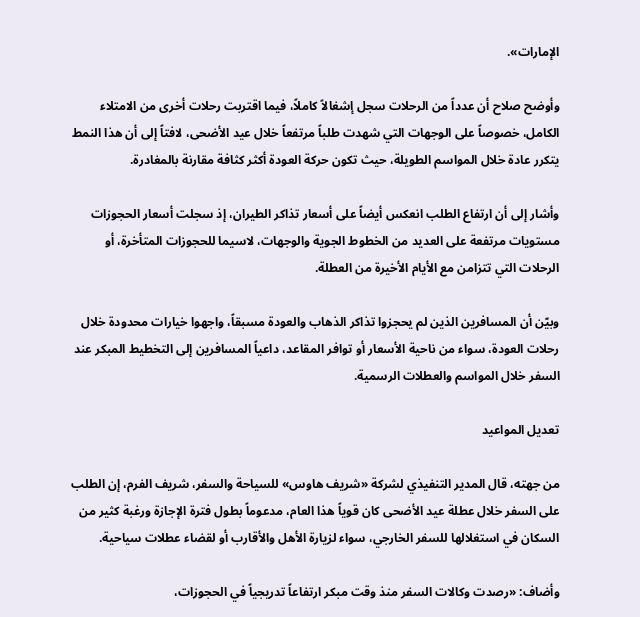الإمارات».

وأوضح صلاح أن عدداً من الرحلات سجل إشغالاً كاملاً، فيما اقتربت رحلات أخرى من الامتلاء الكامل، خصوصاً على الوجهات التي شهدت طلباً مرتفعاً خلال عيد الأضحى، لافتاً إلى أن هذا النمط يتكرر عادة خلال المواسم الطويلة، حيث تكون حركة العودة أكثر كثافة مقارنة بالمغادرة.

وأشار إلى أن ارتفاع الطلب انعكس أيضاً على أسعار تذاكر الطيران، إذ سجلت أسعار الحجوزات مستويات مرتفعة على العديد من الخطوط الجوية والوجهات، لاسيما للحجوزات المتأخرة، أو الرحلات التي تتزامن مع الأيام الأخيرة من العطلة.

وبيّن أن المسافرين الذين لم يحجزوا تذاكر الذهاب والعودة مسبقاً، واجهوا خيارات محدودة خلال رحلات العودة، سواء من ناحية الأسعار أو توافر المقاعد، داعياً المسافرين إلى التخطيط المبكر عند السفر خلال المواسم والعطلات الرسمية.

تعديل المواعيد

من جهته، قال المدير التنفيذي لشركة «شريف هاوس» للسياحة والسفر، شريف الفرم، إن الطلب على السفر خلال عطلة عيد الأضحى كان قوياً هذا العام، مدعوماً بطول فترة الإجازة ورغبة كثير من السكان في استغلالها للسفر الخارجي، سواء لزيارة الأهل والأقارب أو لقضاء عطلات سياحية.

وأضاف: «رصدت وكالات السفر منذ وقت مبكر ارتفاعاً تدريجياً في الحجوزات،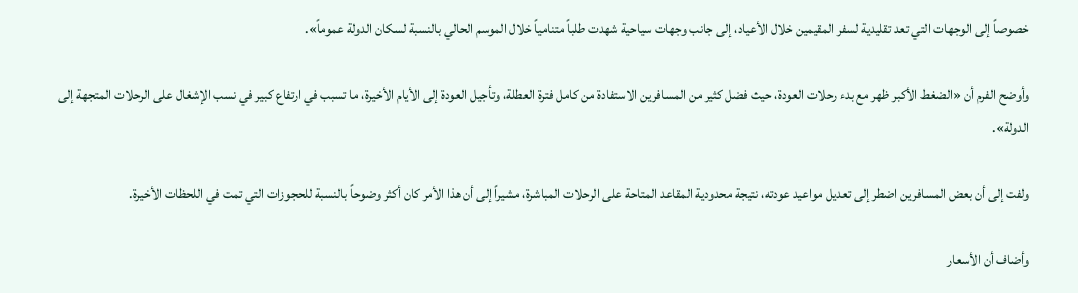خصوصاً إلى الوجهات التي تعد تقليدية لسفر المقيمين خلال الأعياد، إلى جانب وجهات سياحية شهدت طلباً متنامياً خلال الموسم الحالي بالنسبة لسكان الدولة عموماً».

وأوضح الفرم أن «الضغط الأكبر ظهر مع بدء رحلات العودة، حيث فضل كثير من المسافرين الاستفادة من كامل فترة العطلة، وتأجيل العودة إلى الأيام الأخيرة، ما تسبب في ارتفاع كبير في نسب الإشغال على الرحلات المتجهة إلى الدولة».

ولفت إلى أن بعض المسافرين اضطر إلى تعديل مواعيد عودته، نتيجة محدودية المقاعد المتاحة على الرحلات المباشرة، مشيراً إلى أن هذا الأمر كان أكثر وضوحاً بالنسبة للحجوزات التي تمت في اللحظات الأخيرة.

وأضاف أن الأسعار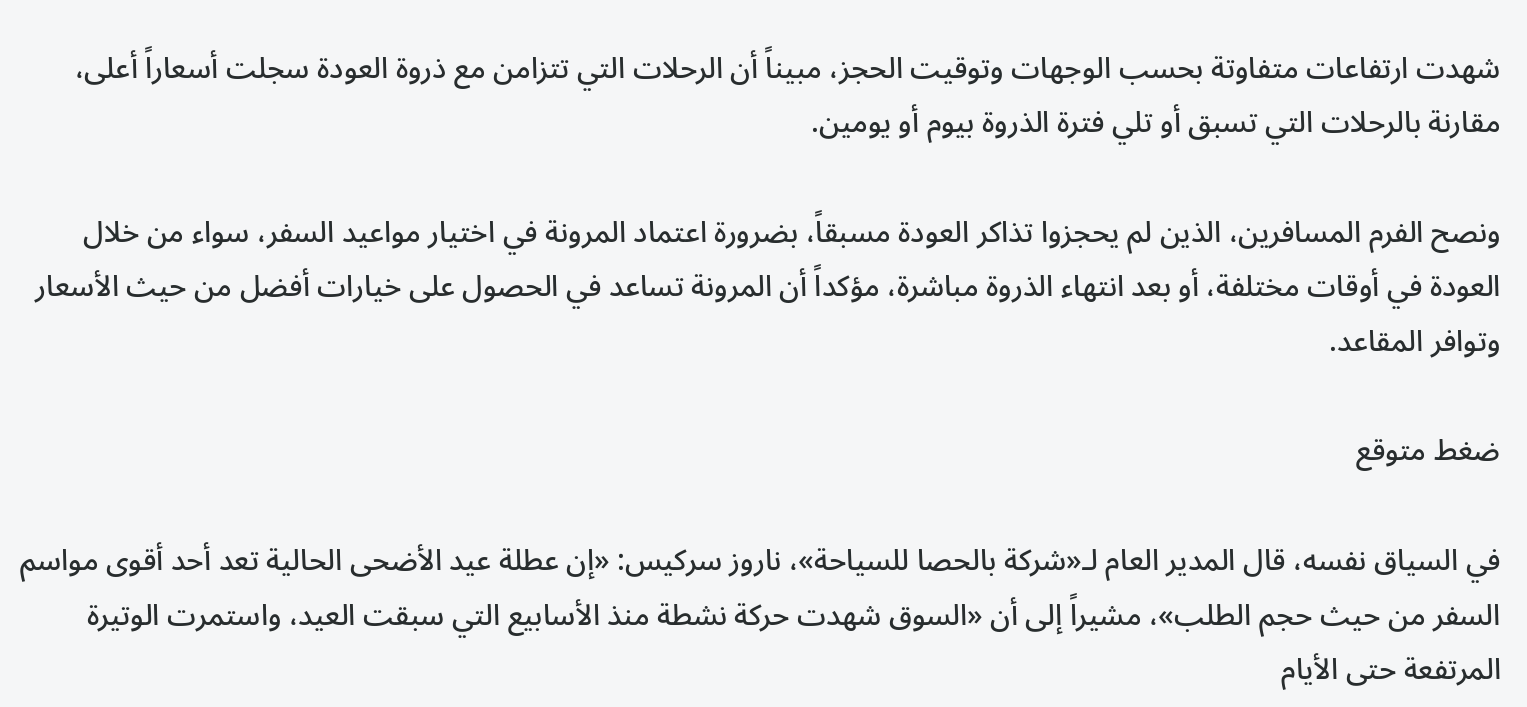شهدت ارتفاعات متفاوتة بحسب الوجهات وتوقيت الحجز، مبيناً أن الرحلات التي تتزامن مع ذروة العودة سجلت أسعاراً أعلى، مقارنة بالرحلات التي تسبق أو تلي فترة الذروة بيوم أو يومين.

ونصح الفرم المسافرين، الذين لم يحجزوا تذاكر العودة مسبقاً، بضرورة اعتماد المرونة في اختيار مواعيد السفر، سواء من خلال العودة في أوقات مختلفة، أو بعد انتهاء الذروة مباشرة، مؤكداً أن المرونة تساعد في الحصول على خيارات أفضل من حيث الأسعار وتوافر المقاعد.

ضغط متوقع

في السياق نفسه، قال المدير العام لـ«شركة بالحصا للسياحة»، ناروز سركيس: «إن عطلة عيد الأضحى الحالية تعد أحد أقوى مواسم السفر من حيث حجم الطلب»، مشيراً إلى أن «السوق شهدت حركة نشطة منذ الأسابيع التي سبقت العيد، واستمرت الوتيرة المرتفعة حتى الأيام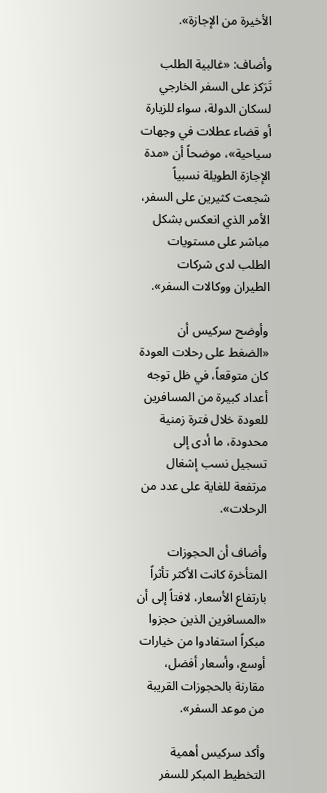الأخيرة من الإجازة».

وأضاف: «غالبية الطلب تَرَكز على السفر الخارجي لسكان الدولة، سواء للزيارة أو قضاء عطلات في وجهات سياحية»، موضحاً أن «مدة الإجازة الطويلة نسبياً شجعت كثيرين على السفر، الأمر الذي انعكس بشكل مباشر على مستويات الطلب لدى شركات الطيران ووكالات السفر».

وأوضح سركيس أن «الضغط على رحلات العودة كان متوقعاً، في ظل توجه أعداد كبيرة من المسافرين للعودة خلال فترة زمنية محدودة، ما أدى إلى تسجيل نسب إشغال مرتفعة للغاية على عدد من الرحلات».

وأضاف أن الحجوزات المتأخرة كانت الأكثر تأثراً بارتفاع الأسعار، لافتاً إلى أن «المسافرين الذين حجزوا مبكراً استفادوا من خيارات أوسع، وأسعار أفضل، مقارنة بالحجوزات القريبة من موعد السفر».

وأكد سركيس أهمية التخطيط المبكر للسفر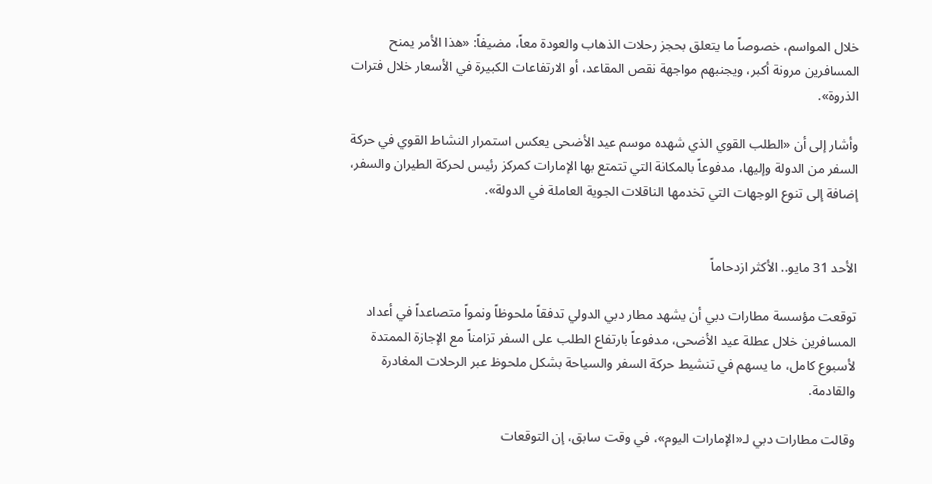خلال المواسم، خصوصاً ما يتعلق بحجز رحلات الذهاب والعودة معاً، مضيفاً: «هذا الأمر يمنح المسافرين مرونة أكبر، ويجنبهم مواجهة نقص المقاعد، أو الارتفاعات الكبيرة في الأسعار خلال فترات الذروة».

وأشار إلى أن «الطلب القوي الذي شهده موسم عيد الأضحى يعكس استمرار النشاط القوي في حركة السفر من الدولة وإليها، مدفوعاً بالمكانة التي تتمتع بها الإمارات كمركز رئيس لحركة الطيران والسفر، إضافة إلى تنوع الوجهات التي تخدمها الناقلات الجوية العاملة في الدولة».


الأحد 31 مايو.. الأكثر ازدحاماً

توقعت مؤسسة مطارات دبي أن يشهد مطار دبي الدولي تدفقاً ملحوظاً ونمواً متصاعداً في أعداد المسافرين خلال عطلة عيد الأضحى، مدفوعاً بارتفاع الطلب على السفر تزامناً مع الإجازة الممتدة لأسبوع كامل، ما يسهم في تنشيط حركة السفر والسياحة بشكل ملحوظ عبر الرحلات المغادرة والقادمة.

وقالت مطارات دبي لـ«الإمارات اليوم»، في وقت سابق، إن التوقعات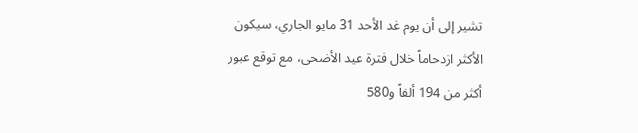تشير إلى أن يوم غد الأحد 31 مايو الجاري، سيكون الأكثر ازدحاماً خلال فترة عيد الأضحى، مع توقع عبور أكثر من 194 ألفاً و580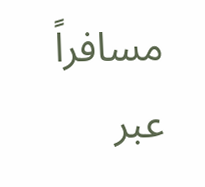مسافراً عبر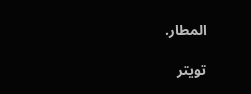المطار.

تويتر